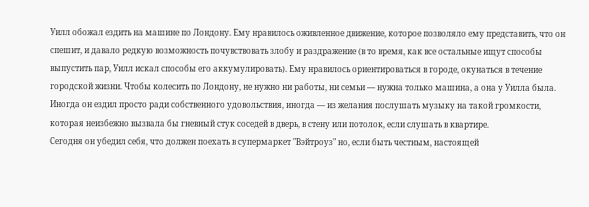Уилл обожал ездить на машине по Лондону. Ему нравилось оживленное движение, которое позволяло ему представить, что он спешит, и давало редкую возможность почувствовать злобу и раздражение (в то время, как все остальные ищут способы выпустить пар, Уилл искал способы его аккумулировать). Ему нравилось ориентироваться в городе, окунаться в течение городской жизни. Чтобы колесить по Лондону, не нужно ни работы, ни семьи — нужна только машина, а она у Уилла была. Иногда он ездил просто ради собственного удовольствия, иногда — из желания послушать музыку на такой громкости, которая неизбежно вызвала бы гневный стук соседей в дверь, в стену или потолок, если слушать в квартире.
Сегодня он убедил себя, что должен поехать в супермаркет "Вэйтроуз" но, если быть честным, настоящей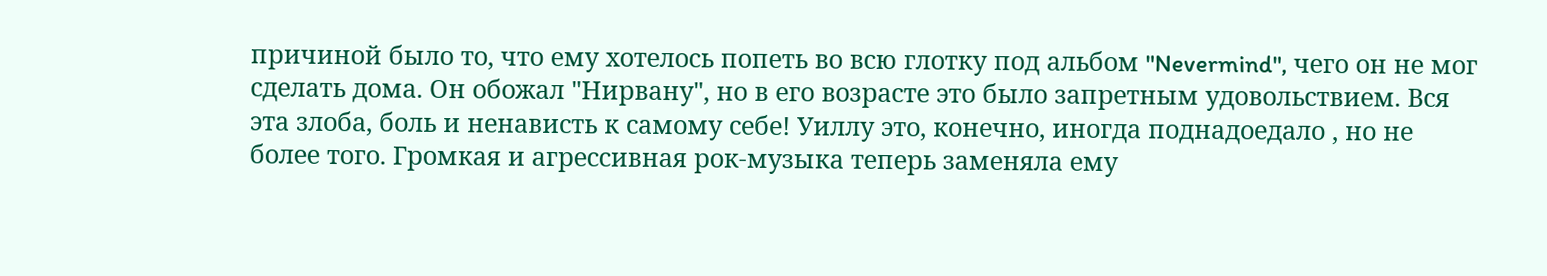причиной было то, что ему хотелось попеть во всю глотку под альбом "Nevermind", чего он не мог сделать дома. Он обожал "Нирвану", но в его возрасте это было запретным удовольствием. Вся эта злоба, боль и ненависть к самому себе! Уиллу это, конечно, иногда поднадоедало , но не более того. Громкая и агрессивная рок-музыка теперь заменяла ему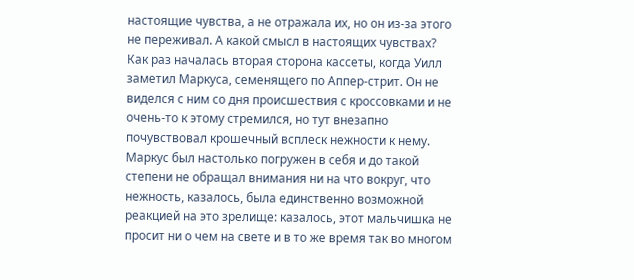настоящие чувства, а не отражала их, но он из-за этого не переживал. А какой смысл в настоящих чувствах?
Как раз началась вторая сторона кассеты, когда Уилл заметил Маркуса, семенящего по Аппер-стрит. Он не виделся с ним со дня происшествия с кроссовками и не очень-то к этому стремился, но тут внезапно почувствовал крошечный всплеск нежности к нему. Маркус был настолько погружен в себя и до такой степени не обращал внимания ни на что вокруг, что нежность, казалось, была единственно возможной реакцией на это зрелище: казалось, этот мальчишка не просит ни о чем на свете и в то же время так во многом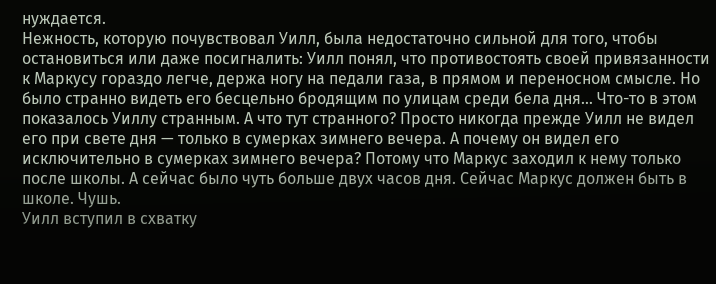нуждается.
Нежность, которую почувствовал Уилл, была недостаточно сильной для того, чтобы остановиться или даже посигналить: Уилл понял, что противостоять своей привязанности к Маркусу гораздо легче, держа ногу на педали газа, в прямом и переносном смысле. Но было странно видеть его бесцельно бродящим по улицам среди бела дня… Что-то в этом показалось Уиллу странным. А что тут странного? Просто никогда прежде Уилл не видел его при свете дня — только в сумерках зимнего вечера. А почему он видел его исключительно в сумерках зимнего вечера? Потому что Маркус заходил к нему только после школы. А сейчас было чуть больше двух часов дня. Сейчас Маркус должен быть в школе. Чушь.
Уилл вступил в схватку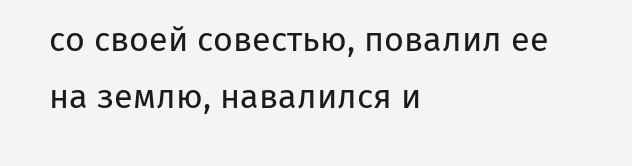со своей совестью, повалил ее на землю, навалился и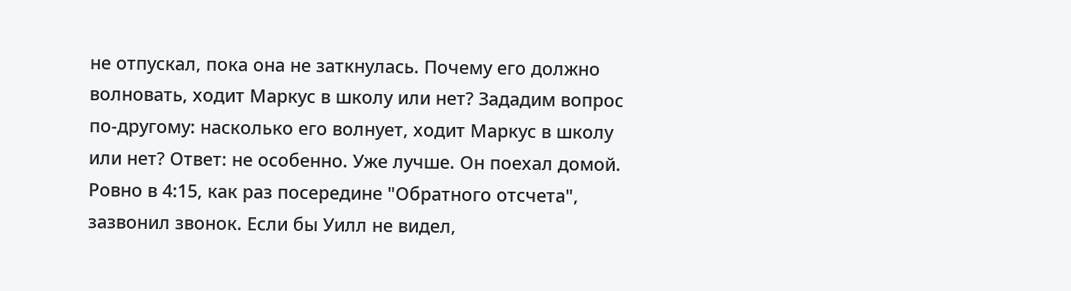не отпускал, пока она не заткнулась. Почему его должно волновать, ходит Маркус в школу или нет? Зададим вопрос по-другому: насколько его волнует, ходит Маркус в школу или нет? Ответ: не особенно. Уже лучше. Он поехал домой.
Ровно в 4:15, как раз посередине "Обратного отсчета", зазвонил звонок. Если бы Уилл не видел,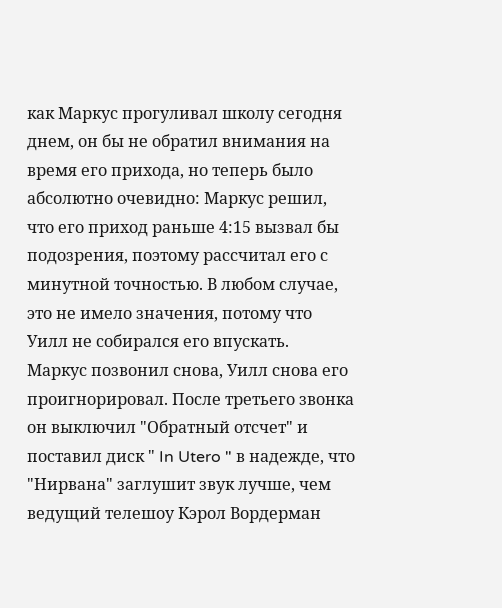как Маркус прогуливал школу сегодня днем, он бы не обратил внимания на время его прихода, но теперь было абсолютно очевидно: Маркус решил, что его приход раньше 4:15 вызвал бы подозрения, поэтому рассчитал его с минутной точностью. В любом случае, это не имело значения, потому что Уилл не собирался его впускать.
Маркус позвонил снова, Уилл снова его проигнорировал. После третьего звонка он выключил "Обратный отсчет" и поставил диск " In Utero " в надежде, что "Нирвана" заглушит звук лучше, чем ведущий телешоу Кэрол Вордерман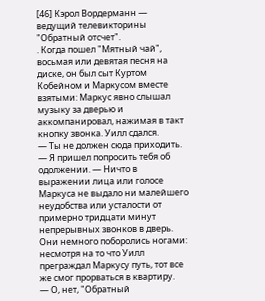[46] Кэрол Вордерманн — ведущий телевикторины "Обратный отсчет".
. Когда пошел "Мятный чай", восьмая или девятая песня на диске, он был сыт Куртом Кобейном и Маркусом вместе взятыми: Маркус явно слышал музыку за дверью и аккомпанировал, нажимая в такт кнопку звонка. Уилл сдался.
— Ты не должен сюда приходить.
— Я пришел попросить тебя об одолжении. — Ничто в выражении лица или голосе Маркуса не выдало ни малейшего неудобства или усталости от примерно тридцати минут непрерывных звонков в дверь.
Они немного поборолись ногами: несмотря на то что Уилл преграждал Маркусу путь, тот все же смог прорваться в квартиру.
— О, нет, "Обратный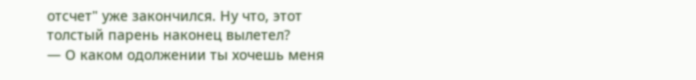отсчет" уже закончился. Ну что, этот толстый парень наконец вылетел?
— О каком одолжении ты хочешь меня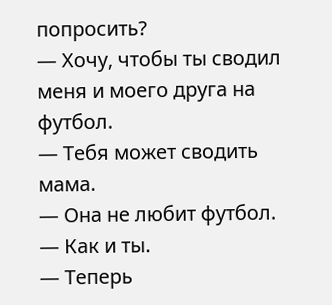попросить?
— Хочу, чтобы ты сводил меня и моего друга на футбол.
— Тебя может сводить мама.
— Она не любит футбол.
— Как и ты.
— Теперь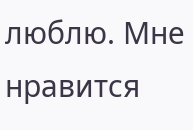люблю. Мне нравится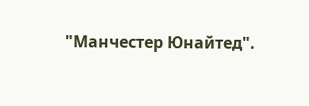"Манчестер Юнайтед".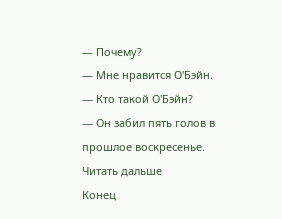— Почему?
— Мне нравится О'Бэйн.
— Кто такой О'Бэйн?
— Он забил пять голов в прошлое воскресенье.
Читать дальше
Конец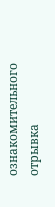ознакомительного отрывка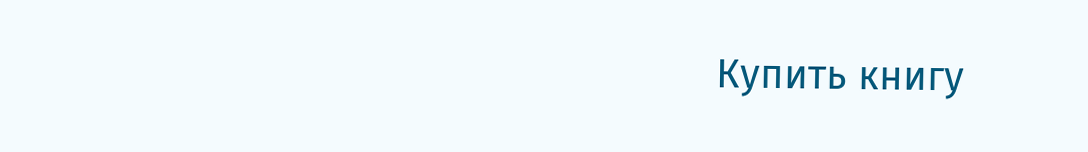Купить книгу